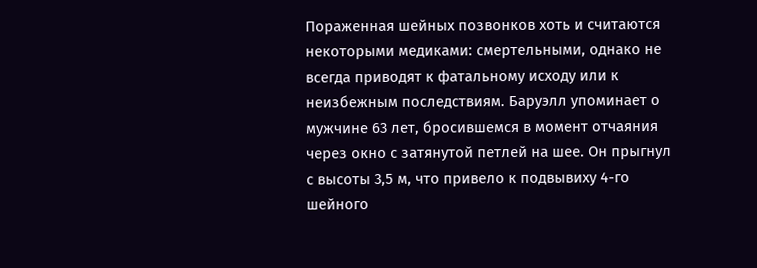Пораженная шейных позвонков хоть и считаются некоторыми медиками: смертельными, однако не всегда приводят к фатальному исходу или к неизбежным последствиям. Баруэлл упоминает о мужчине 63 лет, бросившемся в момент отчаяния через окно с затянутой петлей на шее. Он прыгнул с высоты 3,5 м, что привело к подвывиху 4-го шейного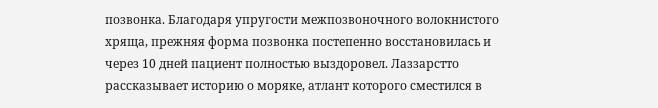позвонка. Благодаря упругости межпозвоночного волокнистого хряща, прежняя форма позвонка постепенно восстановилась и через 10 дней пациент полностью выздоровел. Лаззарстто рассказывает историю о моряке, атлант которого сместился в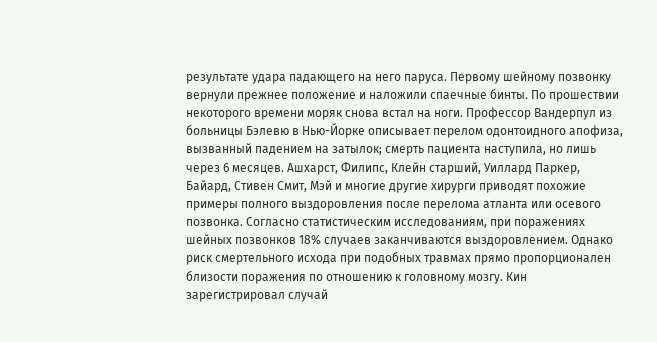результате удара падающего на него паруса. Первому шейному позвонку вернули прежнее положение и наложили спаечные бинты. По прошествии некоторого времени моряк снова встал на ноги. Профессор Вандерпул из больницы Бэлевю в Нью-Йорке описывает перелом одонтоидного апофиза, вызванный падением на затылок; смерть пациента наступила, но лишь через 6 месяцев. Ашхарст, Филипс, Клейн старший, Уиллард Паркер, Байард, Стивен Смит, Мэй и многие другие хирурги приводят похожие примеры полного выздоровления после перелома атланта или осевого позвонка. Согласно статистическим исследованиям, при поражениях шейных позвонков 18% случаев заканчиваются выздоровлением. Однако риск смертельного исхода при подобных травмах прямо пропорционален близости поражения по отношению к головному мозгу. Кин зарегистрировал случай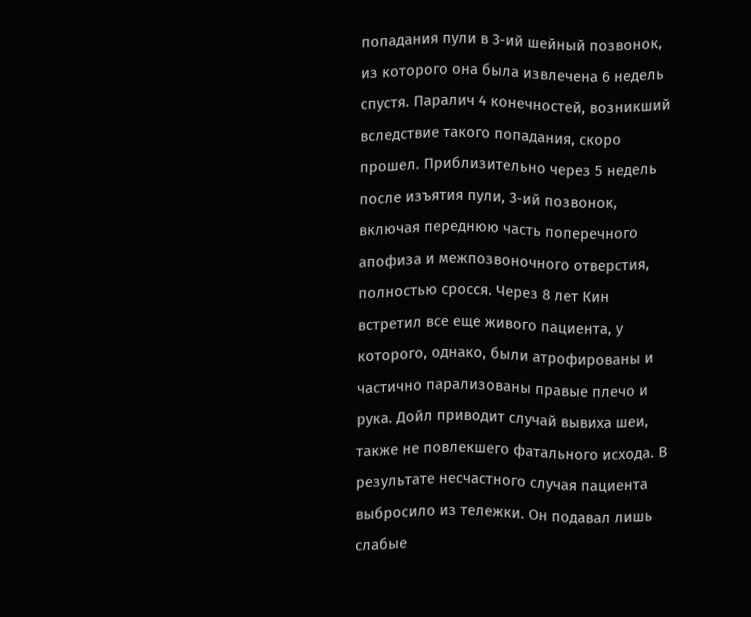попадания пули в 3-ий шейный позвонок, из которого она была извлечена 6 недель спустя. Паралич 4 конечностей, возникший вследствие такого попадания, скоро прошел. Приблизительно через 5 недель после изъятия пули, 3-ий позвонок, включая переднюю часть поперечного апофиза и межпозвоночного отверстия, полностью сросся. Через 8 лет Кин встретил все еще живого пациента, у которого, однако, были атрофированы и частично парализованы правые плечо и рука. Дойл приводит случай вывиха шеи, также не повлекшего фатального исхода. В результате несчастного случая пациента выбросило из тележки. Он подавал лишь слабые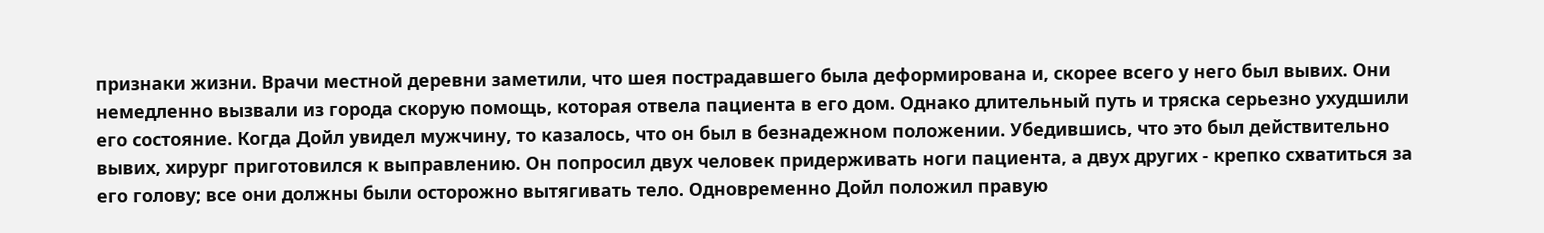признаки жизни. Врачи местной деревни заметили, что шея пострадавшего была деформирована и, скорее всего у него был вывих. Они немедленно вызвали из города скорую помощь, которая отвела пациента в его дом. Однако длительный путь и тряска серьезно ухудшили его состояние. Когда Дойл увидел мужчину, то казалось, что он был в безнадежном положении. Убедившись, что это был действительно вывих, хирург приготовился к выправлению. Он попросил двух человек придерживать ноги пациента, а двух других - крепко схватиться за его голову; все они должны были осторожно вытягивать тело. Одновременно Дойл положил правую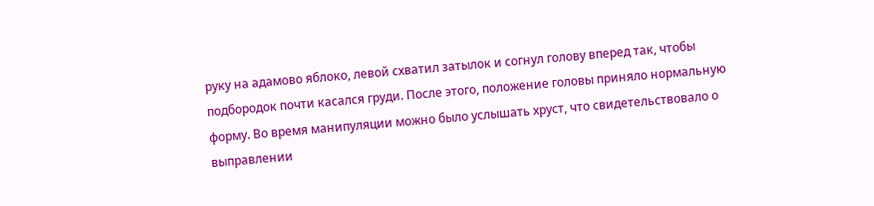руку на адамово яблоко, левой схватил затылок и согнул голову вперед так, чтобы подбородок почти касался груди. После этого, положение головы приняло нормальную форму. Во время манипуляции можно было услышать хруст, что свидетельствовало о выправлении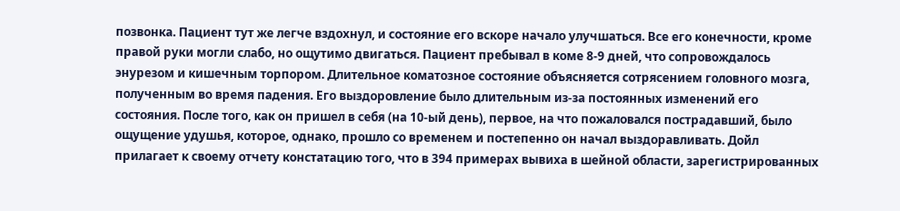позвонка. Пациент тут же легче вздохнул, и состояние его вскоре начало улучшаться. Все его конечности, кроме правой руки могли слабо, но ощутимо двигаться. Пациент пребывал в коме 8-9 дней, что сопровождалось энурезом и кишечным торпором. Длительное коматозное состояние объясняется сотрясением головного мозга, полученным во время падения. Его выздоровление было длительным из-за постоянных изменений его состояния. После того, как он пришел в себя (на 10-ый день), первое, на что пожаловался пострадавший, было ощущение удушья, которое, однако, прошло со временем и постепенно он начал выздоравливать. Дойл прилагает к своему отчету констатацию того, что в 394 примерах вывиха в шейной области, зарегистрированных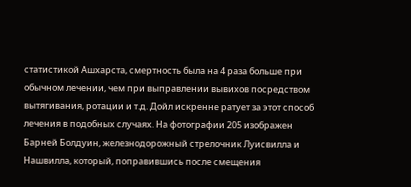статистикой Ашхарста, смертность была на 4 раза больше при обычном лечении, чем при выправлении вывихов посредством вытягивания, ротации и т.д. Дойл искренне ратует за этот способ лечения в подобных случаях. На фотографии 205 изображен Барней Болдуин, железнодорожный стрелочник Луисвилла и Нашвилла, который, поправившись после смещения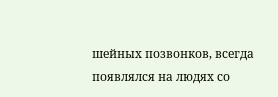шейных позвонков, всегда появлялся на людях со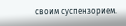своим суспензорием.